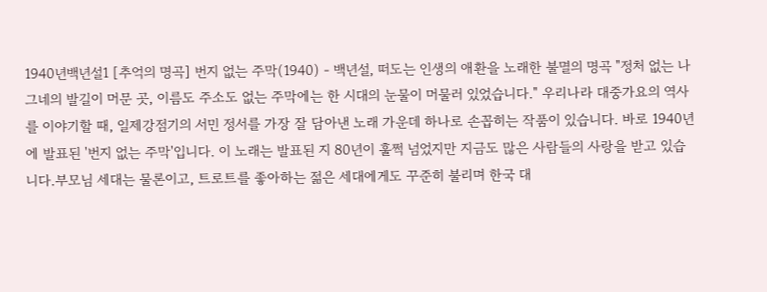1940년백년설1 [추억의 명곡] 번지 없는 주막(1940) - 백년설, 떠도는 인생의 애환을 노래한 불멸의 명곡 "정처 없는 나그네의 발길이 머문 곳, 이름도 주소도 없는 주막에는 한 시대의 눈물이 머물러 있었습니다." 우리나라 대중가요의 역사를 이야기할 때, 일제강점기의 서민 정서를 가장 잘 담아낸 노래 가운데 하나로 손꼽히는 작품이 있습니다. 바로 1940년에 발표된 '번지 없는 주막'입니다. 이 노래는 발표된 지 80년이 훌쩍 넘었지만 지금도 많은 사람들의 사랑을 받고 있습니다.부모님 세대는 물론이고, 트로트를 좋아하는 젊은 세대에게도 꾸준히 불리며 한국 대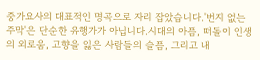중가요사의 대표적인 명곡으로 자리 잡았습니다.'번지 없는 주막'은 단순한 유행가가 아닙니다.시대의 아픔, 떠돌이 인생의 외로움, 고향을 잃은 사람들의 슬픔, 그리고 내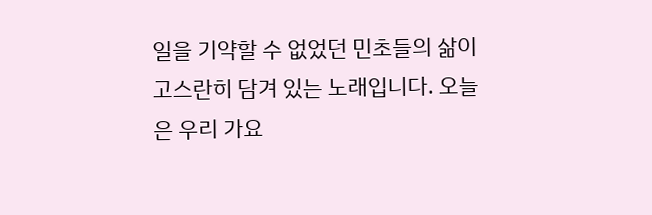일을 기약할 수 없었던 민초들의 삶이 고스란히 담겨 있는 노래입니다. 오늘은 우리 가요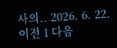사의.. 2026. 6. 22. 이전 1 다음